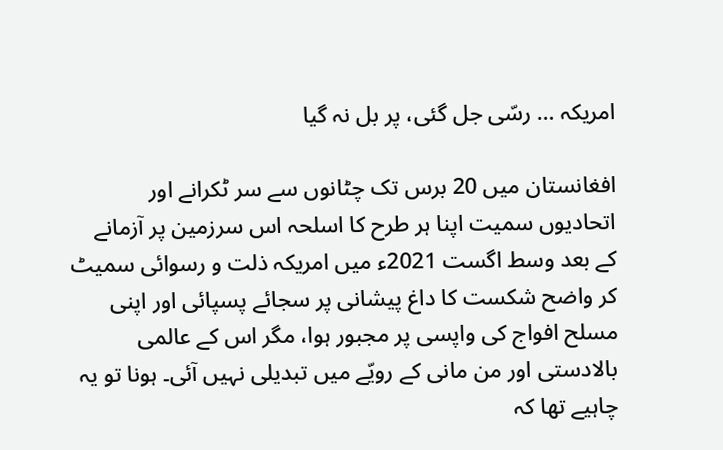امریکہ … رسّی جل گئی، پر بل نہ گیا

افغانستان میں 20 برس تک چٹانوں سے سر ٹکرانے اور اتحادیوں سمیت اپنا ہر طرح کا اسلحہ اس سرزمین پر آزمانے کے بعد وسط اگست 2021ء میں امریکہ ذلت و رسوائی سمیٹ کر واضح شکست کا داغ پیشانی پر سجائے پسپائی اور اپنی مسلح افواج کی واپسی پر مجبور ہوا، مگر اس کے عالمی بالادستی اور من مانی کے رویّے میں تبدیلی نہیں آئی۔ ہونا تو یہ چاہیے تھا کہ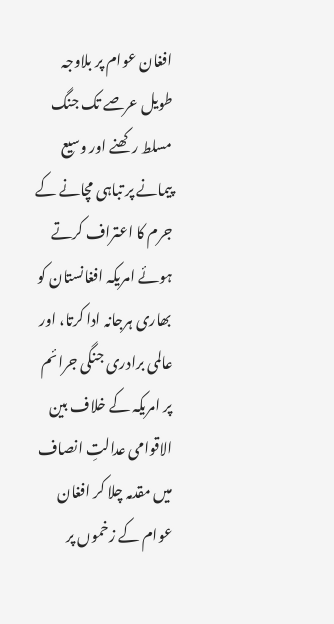افغان عوام پر بلاوجہ طویل عرصے تک جنگ مسلط رکھنے اور وسیع پیمانے پر تباہی مچانے کے جرم کا اعتراف کرتے ہوئے امریکہ افغانستان کو بھاری ہرجانہ ادا کرتا، اور عالمی برادری جنگی جرائم پر امریکہ کے خلاف بین الاقوامی عدالتِ انصاف میں مقدمہ چلا کر افغان عوام کے زخموں پر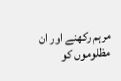مرہم رکھنے اور ان مظلوموں کو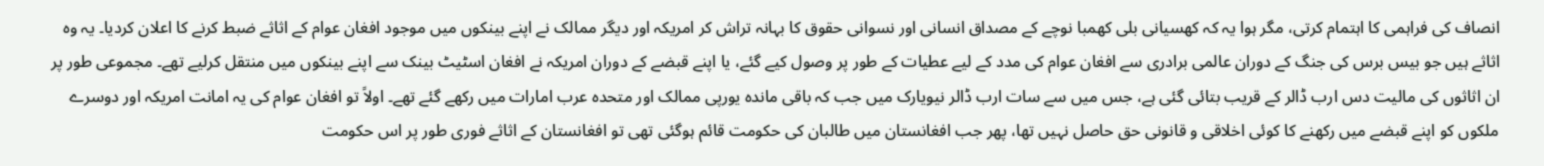انصاف کی فراہمی کا اہتمام کرتی، مگر ہوا یہ کہ کھسیانی بلی کھمبا نوچے کے مصداق انسانی اور نسوانی حقوق کا بہانہ تراش کر امریکہ اور دیگر ممالک نے اپنے بینکوں میں موجود افغان عوام کے اثاثے ضبط کرنے کا اعلان کردیا۔ یہ وہ اثاثے ہیں جو بیس برس کی جنگ کے دوران عالمی برادری سے افغان عوام کی مدد کے لیے عطیات کے طور پر وصول کیے گئے، یا اپنے قبضے کے دوران امریکہ نے افغان اسٹیٹ بینک سے اپنے بینکوں میں منتقل کرلیے تھے۔ مجموعی طور پر ان اثاثوں کی مالیت دس ارب ڈالر کے قریب بتائی گئی ہے، جس میں سے سات ارب ڈالر نیویارک میں جب کہ باقی ماندہ یورپی ممالک اور متحدہ عرب امارات میں رکھے گئے تھے۔ اولاً تو افغان عوام کی یہ امانت امریکہ اور دوسرے ملکوں کو اپنے قبضے میں رکھنے کا کوئی اخلاقی و قانونی حق حاصل نہیں تھا، پھر جب افغانستان میں طالبان کی حکومت قائم ہوگئی تھی تو افغانستان کے اثاثے فوری طور پر اس حکومت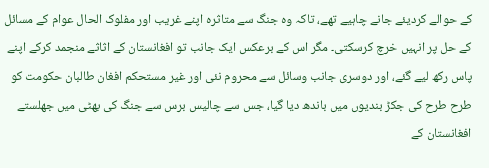کے حوالے کردیئے جانے چاہیے تھے، تاکہ وہ جنگ سے متاثرہ اپنے غریب اور مفلوک الحال عوام کے مسائل کے حل پر انہیں خرچ کرسکتی۔ مگر اس کے برعکس ایک جانب تو افغانستان کے اثاثے منجمد کرکے اپنے پاس رکھ لیے گئے، اور دوسری جانب وسائل سے محروم نئی اور غیر مستحکم افغان طالبان حکومت کو طرح طرح کی جکڑ بندیوں میں باندھ دیا گیا، جس سے چالیس برس سے جنگ کی بھٹی میں جھلستے افغانستان کے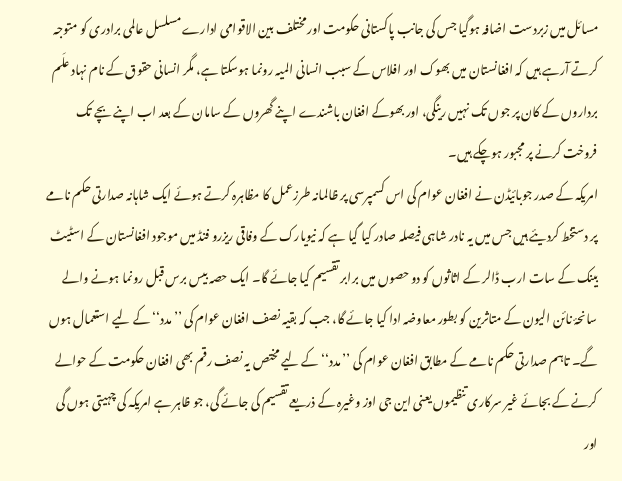مسائل میں زبردست اضافہ ہوگیا جس کی جانب پاکستانی حکومت اور مختلف بین الاقوامی ادارے مسلسل عالمی برادری کو متوجہ کرتے آرہے ہیں کہ افغانستان میں بھوک اور افلاس کے سبب انسانی المیہ رونما ہوسکتا ہے، مگر انسانی حقوق کے نام نہاد علَم برداروں کے کان پر جوں تک نہیں رینگی، اور بھوکے افغان باشندے اپنے گھروں کے سامان کے بعد اب اپنے بچے تک فروخت کرنے پر مجبور ہوچکے ہیں۔
امریکہ کے صدر جوبائیڈن نے افغان عوام کی اس کسمپرسی پر ظالمانہ طرزعمل کا مظاہرہ کرتے ہوئے ایک شاہانہ صدارتی حکم نامے پر دستخط کردیئے ہیں جس میں یہ نادر شاہی فیصلہ صادر کیا گیا ہے کہ نیویارک کے وفاقی ریزرو فنڈ میں موجود افغانستان کے اسٹیٹ بینک کے سات ارب ڈالر کے اثاثوں کو دو حصوں میں برابر تقسیم کیا جائے گا۔ ایک حصہ بیس برس قبل رونما ہونے والے سانحۂ نائن الیون کے متاثرین کو بطور معاوضہ ادا کیا جائے گا، جب کہ بقیہ نصف افغان عوام کی ’’مدد‘‘ کے لیے استعمال ہوں گے۔ تاہم صدارتی حکم نامے کے مطابق افغان عوام کی ’’مدد‘‘ کے لیے مختص یہ نصف رقم بھی افغان حکومت کے حوالے کرنے کے بجائے غیر سرکاری تنظیموں یعنی این جی اوز وغیرہ کے ذریعے تقسیم کی جائے گی، جو ظاہر ہے امریکہ کی چہیتی ہوں گی اور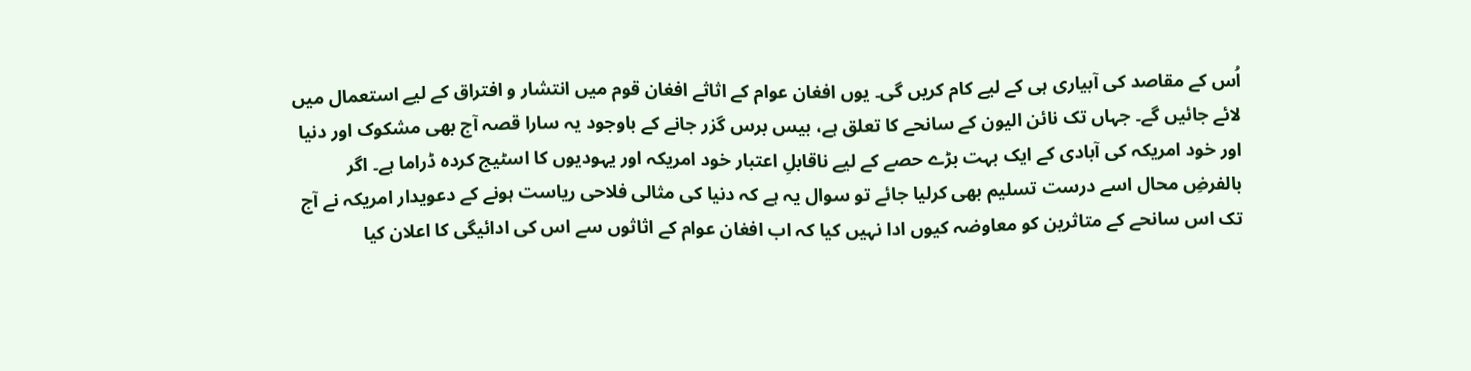اُس کے مقاصد کی آبیاری ہی کے لیے کام کریں گی۔ یوں افغان عوام کے اثاثے افغان قوم میں انتشار و افتراق کے لیے استعمال میں لائے جائیں گے۔ جہاں تک نائن الیون کے سانحے کا تعلق ہے، بیس برس گزر جانے کے باوجود یہ سارا قصہ آج بھی مشکوک اور دنیا اور خود امریکہ کی آبادی کے ایک بہت بڑے حصے کے لیے ناقابلِ اعتبار خود امریکہ اور یہودیوں کا اسٹیج کردہ ڈراما ہے۔ اگر بالفرضِ محال اسے درست تسلیم بھی کرلیا جائے تو سوال یہ ہے کہ دنیا کی مثالی فلاحی ریاست ہونے کے دعویدار امریکہ نے آج تک اس سانحے کے متاثرین کو معاوضہ کیوں ادا نہیں کیا کہ اب افغان عوام کے اثاثوں سے اس کی ادائیگی کا اعلان کیا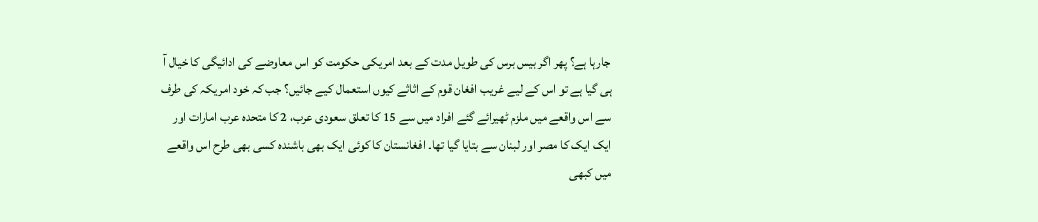جارہا ہے؟ پھر اگر بیس برس کی طویل مدت کے بعد امریکی حکومت کو اس معاوضے کی ادائیگی کا خیال آ ہی گیا ہے تو اس کے لیے غریب افغان قوم کے اثاثے کیوں استعمال کیے جائیں؟ جب کہ خود امریکہ کی طرف سے اس واقعے میں ملزم ٹھیرائے گئے افراد میں سے 15 کا تعلق سعودی عرب، 2 کا متحدہ عرب امارات اور ایک ایک کا مصر اور لبنان سے بتایا گیا تھا۔ افغانستان کا کوئی ایک بھی باشندہ کسی بھی طرح اس واقعے میں کبھی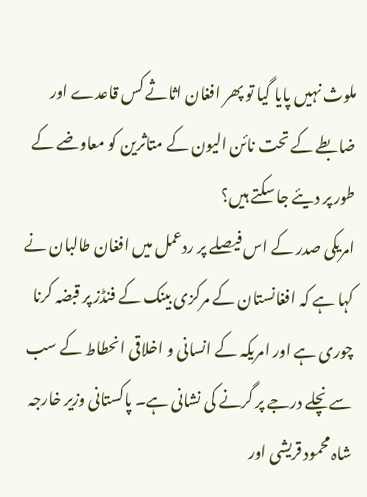ملوث نہیں پایا گیا تو پھر افغان اثاثے کس قاعدے اور ضابطے کے تحت نائن الیون کے متاثرین کو معاوضے کے طور پر دیئے جا سکتے ہیں؟
امریکی صدر کے اس فیصلے پر ردعمل میں افغان طالبان نے کہا ہے کہ افغانستان کے مرکزی بینک کے فنڈز پر قبضہ کرنا چوری ہے اور امریکہ کے انسانی و اخلاقی انحطاط کے سب سے نچلے درجے پر گرنے کی نشانی ہے۔ پاکستانی وزیر خارجہ شاہ محمود قریشی اور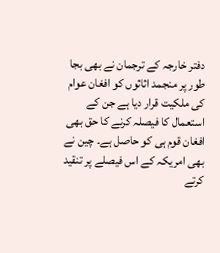دفتر خارجہ کے ترجمان نے بھی بجا طور پر منجمد اثاثوں کو افغان عوام کی ملکیت قرار دیا ہے جن کے استعمال کا فیصلہ کرنے کا حق بھی افغان قوم ہی کو حاصل ہے۔ چین نے بھی امریکہ کے اس فیصلے پر تنقید کرتے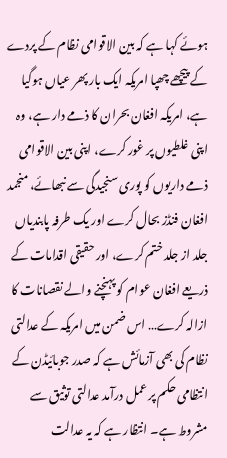ہوئے کہا ہے کہ بین الاقوامی نظام کے پردے کے پیچھے چھپا امریکہ ایک بار پھر عیاں ہوگیا ہے، امریکہ افغان بحران کا ذمے دار ہے، وہ اپنی غلطیوں پر غور کرے، اپنی بین الاقوامی ذمے داریوں کو پوری سنجیدگی سے نبھائے، منجمد افغان فنڈز بحال کرے اور یک طرفہ پابندیاں جلد از جلد ختم کرے، اور حقیقی اقدامات کے ذریعے افغان عوام کو پہنچنے والے نقصانات کا ازالہ کرے… اس ضمن میں امریکہ کے عدالتی نظام کی بھی آزمائش ہے کہ صدر جوبائیڈن کے انتظامی حکم پر عمل درآمد عدالتی توثیق سے مشروط ہے۔ انتظار ہے کہ یہ عدالت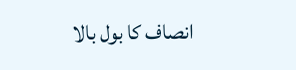انصاف کا بول بالا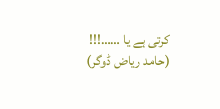کرتی ہے یا ……!!!
(حامد ریاض ڈوگر)